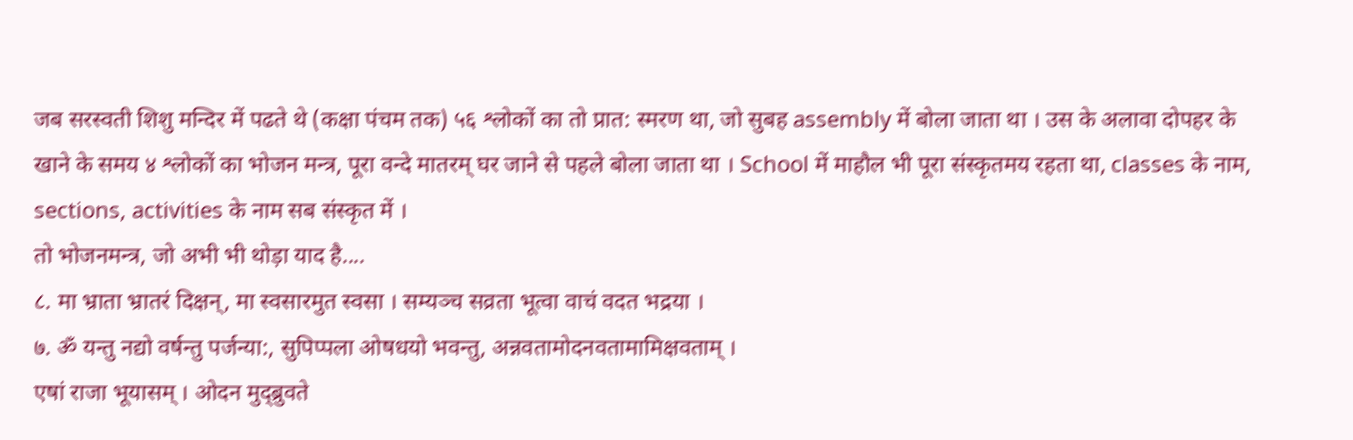जब सरस्वती शिशु मन्दिर में पढते थे (कक्षा पंचम तक) ५६ श्लोकों का तो प्रात: स्मरण था, जो सुबह assembly में बोला जाता था । उस के अलावा दोपहर के खाने के समय ४ श्लोकों का भोजन मन्त्र, पूरा वन्दे मातरम् घर जाने से पहले बोला जाता था । School में माहौल भी पूरा संस्कृतमय रहता था, classes के नाम, sections, activities के नाम सब संस्कृत में ।
तो भोजनमन्त्र, जो अभी भी थोड़ा याद है....
८. मा भ्राता भ्रातरं दिक्षन्, मा स्वसारमुत स्वसा । सम्यञ्च सव्रता भूत्वा वाचं वदत भद्रया ।
७. ॐ यन्तु नद्यो वर्षन्तु पर्जन्या:, सुपिप्पला ओषधयो भवन्तु, अन्नवतामोदनवतामामिक्षवताम् ।
एषां राजा भूयासम् । ओदन मुद्ब्रुवते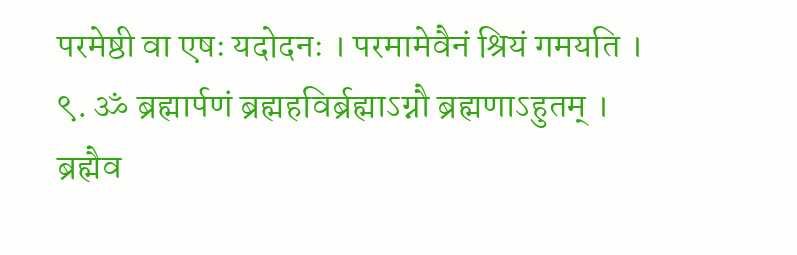परमेष्ठी वा एषः यदोदनः । परमामेवैनं श्रियं गमयति ।
९. ॐ ब्रह्मार्पणं ब्रह्महविर्ब्रह्माऽग्नौ ब्रह्मणाऽहुतम् ।
ब्रह्मैव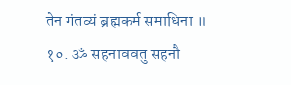तेन गंतव्यं ब्रह्मकर्म समाधिना ॥
१०. ॐ सहनाववतु सहनौ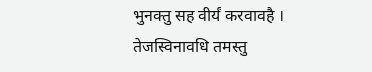भुनक्तु सह वीर्यं करवावहै । तेजस्विनावधि तमस्तु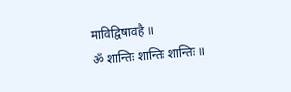माविद्विषावहै ॥
ॐ शान्तिः शान्तिः शान्तिः ॥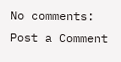No comments:
Post a Comment